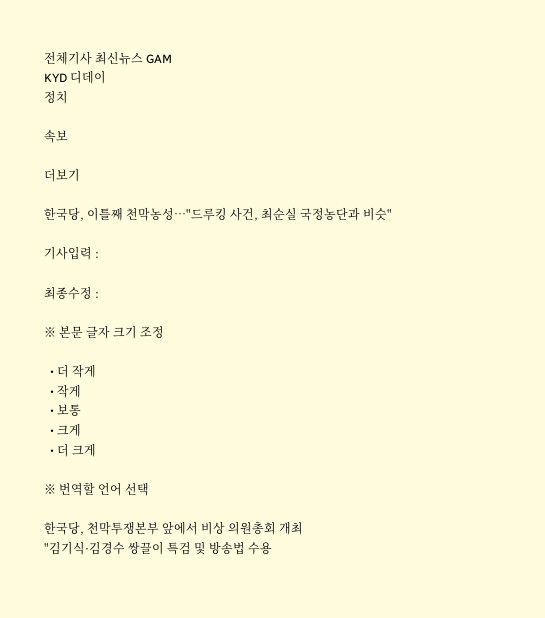전체기사 최신뉴스 GAM
KYD 디데이
정치

속보

더보기

한국당, 이틀째 천막농성…"드루킹 사건, 최순실 국정농단과 비슷"

기사입력 :

최종수정 :

※ 본문 글자 크기 조정

  • 더 작게
  • 작게
  • 보통
  • 크게
  • 더 크게

※ 번역할 언어 선택

한국당, 천막투쟁본부 앞에서 비상 의원총회 개최
"김기식·김경수 쌍끌이 특검 및 방송법 수용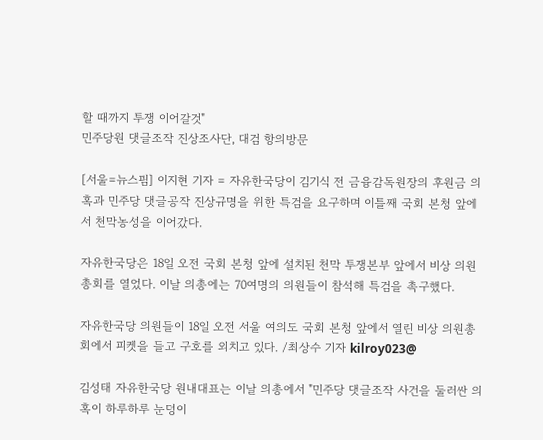할 때까지 투쟁 이어갈것"
민주당원 댓글조작 진상조사단, 대검 항의방문

[서울=뉴스핌] 이지현 기자 = 자유한국당이 김기식 전 금융감독원장의 후원금 의혹과 민주당 댓글공작 진상규명을 위한 특검을 요구하며 이틀째 국회 본청 앞에서 천막농성을 이어갔다.

자유한국당은 18일 오전 국회 본청 앞에 설치된 천막 투쟁본부 앞에서 비상 의원총회를 열었다. 이날 의총에는 70여명의 의원들이 참석해 특검을 촉구했다.

자유한국당 의원들이 18일 오전 서울 여의도 국회 본청 앞에서 열린 비상 의원총회에서 피켓을 들고 구호를 외치고 있다. /최상수 기자 kilroy023@

김성태 자유한국당 원내대표는 이날 의총에서 "민주당 댓글조작 사건을 둘러싼 의혹이 하루하루 눈덩이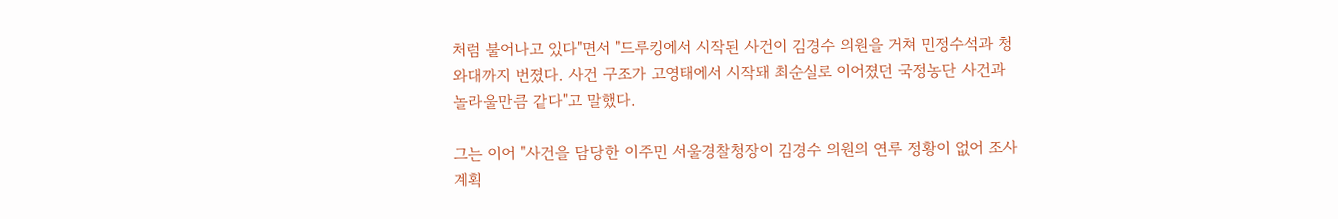처럼 불어나고 있다"면서 "드루킹에서 시작된 사건이 김경수 의원을 거쳐 민정수석과 청와대까지 번졌다. 사건 구조가 고영태에서 시작돼 최순실로 이어졌던 국정농단 사건과 놀라울만큼 같다"고 말했다.

그는 이어 "사건을 담당한 이주민 서울경찰청장이 김경수 의원의 연루 정황이 없어 조사계획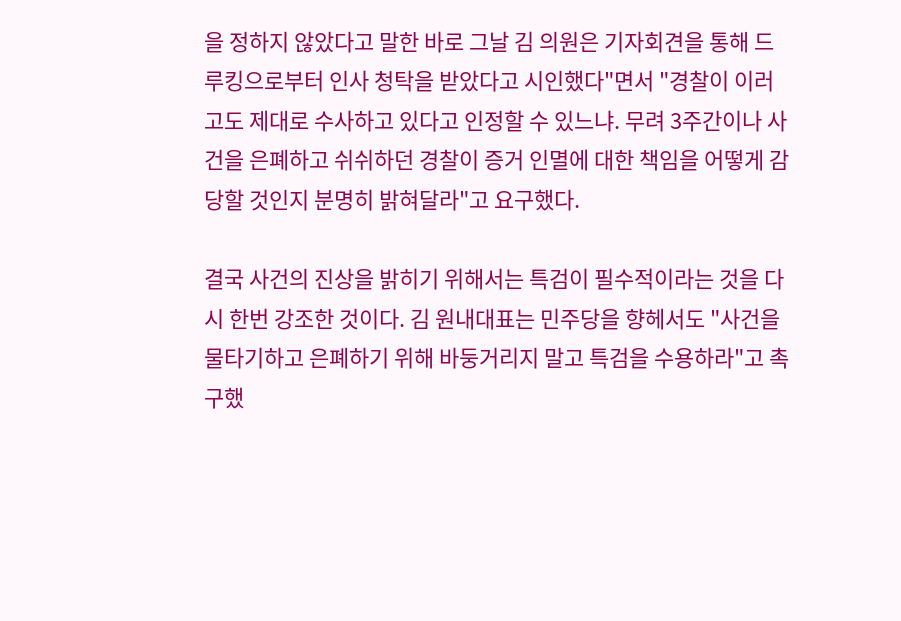을 정하지 않았다고 말한 바로 그날 김 의원은 기자회견을 통해 드루킹으로부터 인사 청탁을 받았다고 시인했다"면서 "경찰이 이러고도 제대로 수사하고 있다고 인정할 수 있느냐. 무려 3주간이나 사건을 은폐하고 쉬쉬하던 경찰이 증거 인멸에 대한 책임을 어떻게 감당할 것인지 분명히 밝혀달라"고 요구했다.

결국 사건의 진상을 밝히기 위해서는 특검이 필수적이라는 것을 다시 한번 강조한 것이다. 김 원내대표는 민주당을 향헤서도 "사건을 물타기하고 은폐하기 위해 바둥거리지 말고 특검을 수용하라"고 촉구했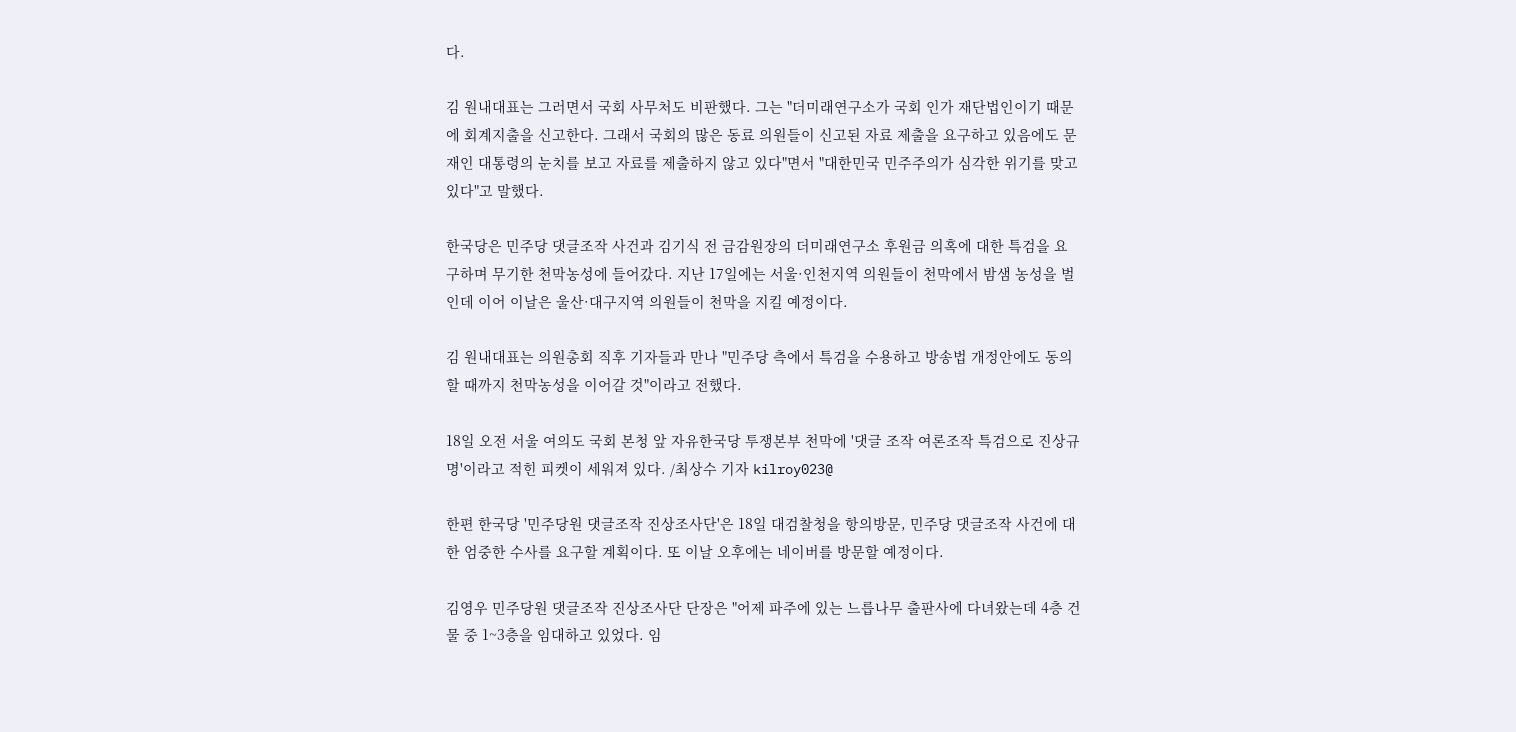다.

김 원내대표는 그러면서 국회 사무처도 비판했다. 그는 "더미래연구소가 국회 인가 재단법인이기 때문에 회계지출을 신고한다. 그래서 국회의 많은 동료 의원들이 신고된 자료 제출을 요구하고 있음에도 문재인 대통령의 눈치를 보고 자료를 제출하지 않고 있다"면서 "대한민국 민주주의가 심각한 위기를 맞고 있다"고 말했다.

한국당은 민주당 댓글조작 사건과 김기식 전 금감원장의 더미래연구소 후원금 의혹에 대한 특검을 요구하며 무기한 천막농성에 들어갔다. 지난 17일에는 서울·인천지역 의원들이 천막에서 밤샘 농성을 벌인데 이어 이날은 울산·대구지역 의원들이 천막을 지킬 예정이다.

김 원내대표는 의원총회 직후 기자들과 만나 "민주당 측에서 특검을 수용하고 방송법 개정안에도 동의할 때까지 천막농성을 이어갈 것"이라고 전했다.

18일 오전 서울 여의도 국회 본청 앞 자유한국당 투쟁본부 천막에 '댓글 조작 여론조작 특검으로 진상규명'이라고 적힌 피켓이 세워져 있다. /최상수 기자 kilroy023@

한편 한국당 '민주당원 댓글조작 진상조사단'은 18일 대검찰청을 항의방문, 민주당 댓글조작 사건에 대한 엄중한 수사를 요구할 계획이다. 또 이날 오후에는 네이버를 방문할 예정이다.

김영우 민주당원 댓글조작 진상조사단 단장은 "어제 파주에 있는 느릅나무 출판사에 다녀왔는데 4층 건물 중 1~3층을 임대하고 있었다. 임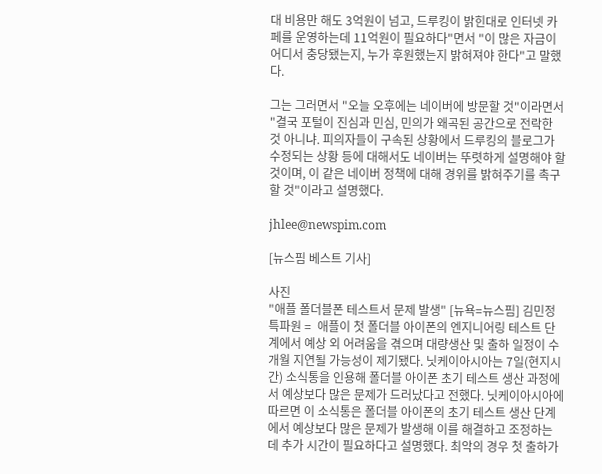대 비용만 해도 3억원이 넘고, 드루킹이 밝힌대로 인터넷 카페를 운영하는데 11억원이 필요하다"면서 "이 많은 자금이 어디서 충당됐는지, 누가 후원했는지 밝혀져야 한다"고 말했다.

그는 그러면서 "오늘 오후에는 네이버에 방문할 것"이라면서 "결국 포털이 진심과 민심, 민의가 왜곡된 공간으로 전락한 것 아니냐. 피의자들이 구속된 상황에서 드루킹의 블로그가 수정되는 상황 등에 대해서도 네이버는 뚜렷하게 설명해야 할 것이며, 이 같은 네이버 정책에 대해 경위를 밝혀주기를 촉구할 것"이라고 설명했다.

jhlee@newspim.com

[뉴스핌 베스트 기사]

사진
"애플 폴더블폰 테스트서 문제 발생" [뉴욕=뉴스핌] 김민정 특파원 =  애플이 첫 폴더블 아이폰의 엔지니어링 테스트 단계에서 예상 외 어려움을 겪으며 대량생산 및 출하 일정이 수개월 지연될 가능성이 제기됐다. 닛케이아시아는 7일(현지시간) 소식통을 인용해 폴더블 아이폰 초기 테스트 생산 과정에서 예상보다 많은 문제가 드러났다고 전했다. 닛케이아시아에 따르면 이 소식통은 폴더블 아이폰의 초기 테스트 생산 단계에서 예상보다 많은 문제가 발생해 이를 해결하고 조정하는 데 추가 시간이 필요하다고 설명했다. 최악의 경우 첫 출하가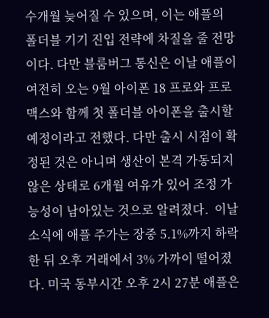수개월 늦어질 수 있으며, 이는 애플의 폴더블 기기 진입 전략에 차질을 줄 전망이다. 다만 블룸버그 통신은 이날 애플이 여전히 오는 9월 아이폰 18 프로와 프로 맥스와 함께 첫 폴더블 아이폰을 출시할 예정이라고 전했다. 다만 출시 시점이 확정된 것은 아니며 생산이 본격 가동되지 않은 상태로 6개월 여유가 있어 조정 가능성이 남아있는 것으로 알려졌다.  이날 소식에 애플 주가는 장중 5.1%까지 하락한 뒤 오후 거래에서 3% 가까이 떨어졌다. 미국 동부시간 오후 2시 27분 애플은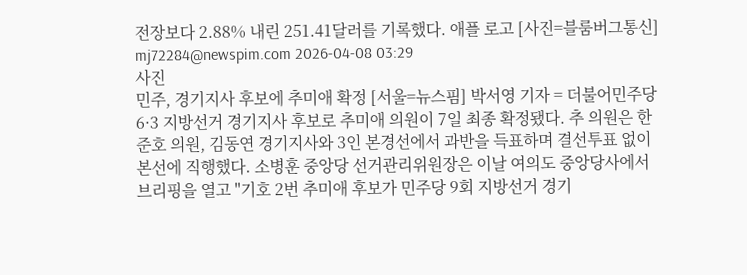전장보다 2.88% 내린 251.41달러를 기록했다. 애플 로고 [사진=블룸버그통신] mj72284@newspim.com 2026-04-08 03:29
사진
민주, 경기지사 후보에 추미애 확정 [서울=뉴스핌] 박서영 기자 = 더불어민주당 6·3 지방선거 경기지사 후보로 추미애 의원이 7일 최종 확정됐다. 추 의원은 한준호 의원, 김동연 경기지사와 3인 본경선에서 과반을 득표하며 결선투표 없이 본선에 직행했다. 소병훈 중앙당 선거관리위원장은 이날 여의도 중앙당사에서 브리핑을 열고 "기호 2번 추미애 후보가 민주당 9회 지방선거 경기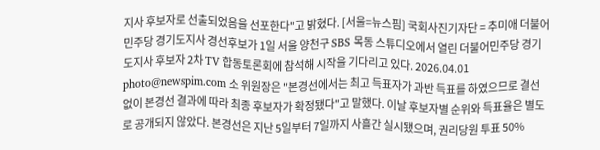지사 후보자로 선출되었음을 선포한다"고 밝혔다. [서울=뉴스핌] 국회사진기자단 = 추미애 더불어민주당 경기도지사 경선후보가 1일 서울 양천구 SBS 목동 스튜디오에서 열린 더불어민주당 경기도지사 후보자 2차 TV 합동토론회에 참석해 시작을 기다리고 있다. 2026.04.01 photo@newspim.com 소 위원장은 "본경선에서는 최고 득표자가 과반 득표를 하였으므로 결선 없이 본경선 결과에 따라 최종 후보자가 확정됐다"고 말했다. 이날 후보자별 순위와 득표율은 별도로 공개되지 않았다. 본경선은 지난 5일부터 7일까지 사흘간 실시됐으며, 권리당원 투표 50%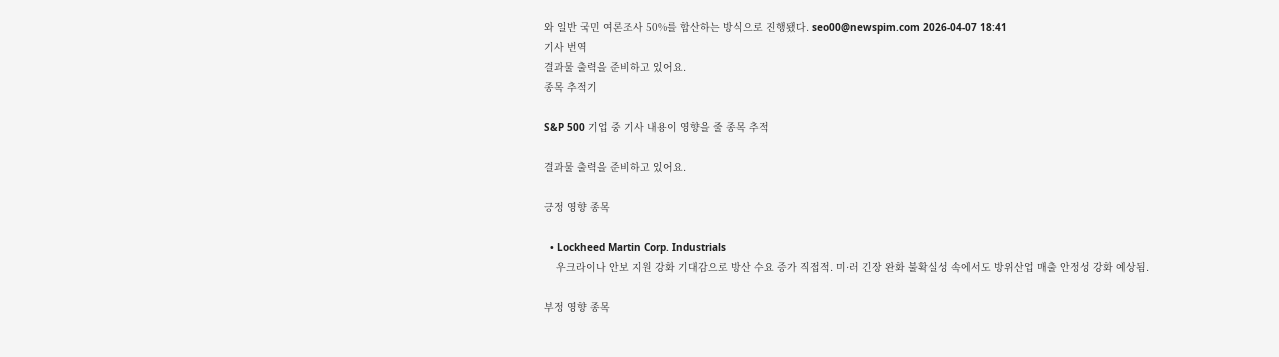와 일반 국민 여론조사 50%를 합산하는 방식으로 진행됐다. seo00@newspim.com 2026-04-07 18:41
기사 번역
결과물 출력을 준비하고 있어요.
종목 추적기

S&P 500 기업 중 기사 내용이 영향을 줄 종목 추적

결과물 출력을 준비하고 있어요.

긍정 영향 종목

  • Lockheed Martin Corp. Industrials
    우크라이나 안보 지원 강화 기대감으로 방산 수요 증가 직접적. 미·러 긴장 완화 불확실성 속에서도 방위산업 매출 안정성 강화 예상됨.

부정 영향 종목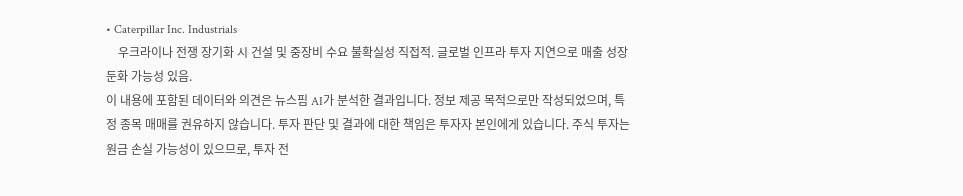• Caterpillar Inc. Industrials
    우크라이나 전쟁 장기화 시 건설 및 중장비 수요 불확실성 직접적. 글로벌 인프라 투자 지연으로 매출 성장 둔화 가능성 있음.
이 내용에 포함된 데이터와 의견은 뉴스핌 AI가 분석한 결과입니다. 정보 제공 목적으로만 작성되었으며, 특정 종목 매매를 권유하지 않습니다. 투자 판단 및 결과에 대한 책임은 투자자 본인에게 있습니다. 주식 투자는 원금 손실 가능성이 있으므로, 투자 전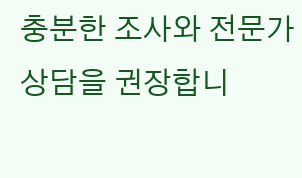충분한 조사와 전문가 상담을 권장합니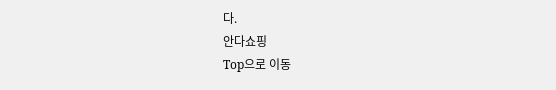다.
안다쇼핑
Top으로 이동